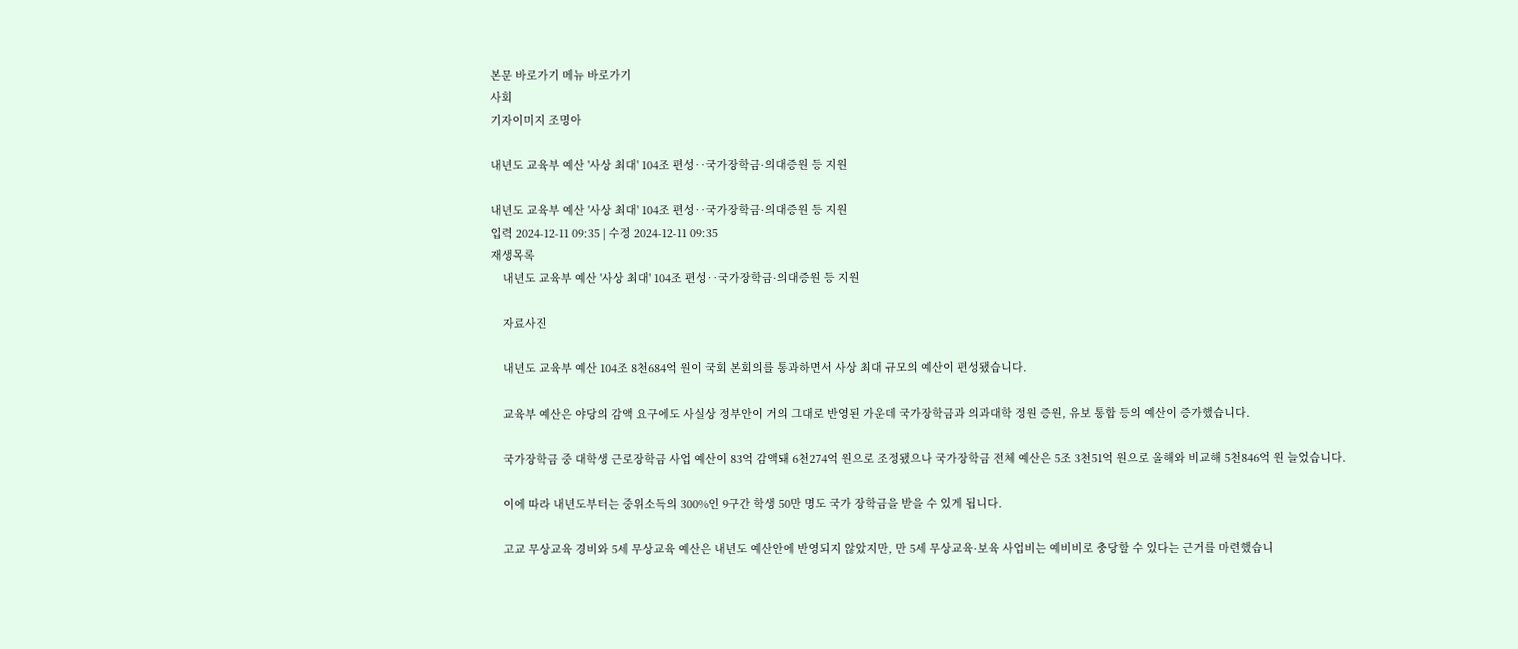본문 바로가기 메뉴 바로가기
사회
기자이미지 조명아

내년도 교육부 예산 '사상 최대' 104조 편성‥국가장학금·의대증원 등 지원

내년도 교육부 예산 '사상 최대' 104조 편성‥국가장학금·의대증원 등 지원
입력 2024-12-11 09:35 | 수정 2024-12-11 09:35
재생목록
    내년도 교육부 예산 '사상 최대' 104조 편성‥국가장학금·의대증원 등 지원

    자료사진

    내년도 교육부 예산 104조 8천684억 원이 국회 본회의를 통과하면서 사상 최대 규모의 예산이 편성됐습니다.

    교육부 예산은 야당의 감액 요구에도 사실상 정부안이 거의 그대로 반영된 가운데 국가장학금과 의과대학 정원 증원, 유보 통합 등의 예산이 증가했습니다.

    국가장학금 중 대학생 근로장학금 사업 예산이 83억 감액돼 6천274억 원으로 조정됐으나 국가장학금 전체 예산은 5조 3천51억 원으로 올해와 비교해 5천846억 원 늘었습니다.

    이에 따라 내년도부터는 중위소득의 300%인 9구간 학생 50만 명도 국가 장학금을 받을 수 있게 됩니다.

    고교 무상교육 경비와 5세 무상교육 예산은 내년도 예산안에 반영되지 않았지만, 만 5세 무상교육·보육 사업비는 예비비로 충당할 수 있다는 근거를 마련했습니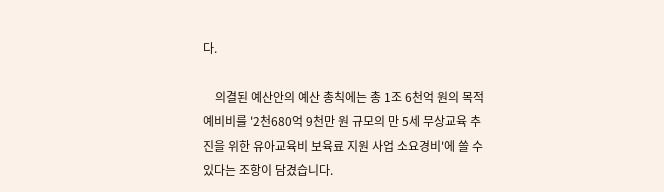다.

    의결된 예산안의 예산 총칙에는 총 1조 6천억 원의 목적예비비를 '2천680억 9천만 원 규모의 만 5세 무상교육 추진을 위한 유아교육비 보육료 지원 사업 소요경비'에 쓸 수 있다는 조항이 담겼습니다.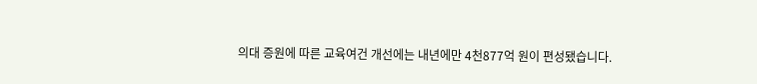의대 증원에 따른 교육여건 개선에는 내년에만 4천877억 원이 편성됐습니다.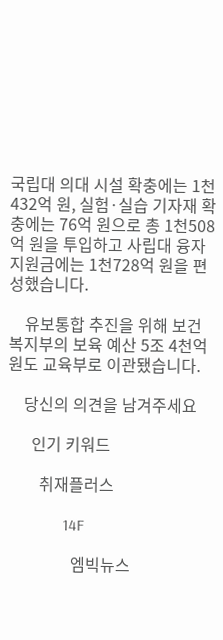국립대 의대 시설 확충에는 1천432억 원, 실험·실습 기자재 확충에는 76억 원으로 총 1천508억 원을 투입하고 사립대 융자 지원금에는 1천728억 원을 편성했습니다.

    유보통합 추진을 위해 보건복지부의 보육 예산 5조 4천억 원도 교육부로 이관됐습니다.

    당신의 의견을 남겨주세요

      인기 키워드

        취재플러스

              14F

                엠빅뉴스